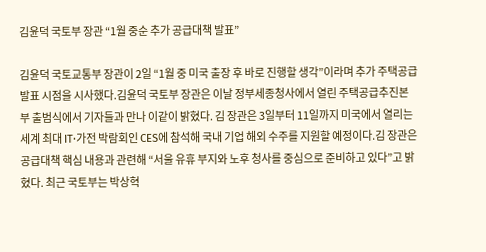김윤덕 국토부 장관 “1월 중순 추가 공급대책 발표”

김윤덕 국토교통부 장관이 2일 “1월 중 미국 출장 후 바로 진행할 생각”이라며 추가 주택공급 발표 시점을 시사했다.김윤덕 국토부 장관은 이날 정부세종청사에서 열린 주택공급추진본부 출범식에서 기자들과 만나 이같이 밝혔다. 김 장관은 3일부터 11일까지 미국에서 열리는 세계 최대 IT·가전 박람회인 CES에 참석해 국내 기업 해외 수주를 지원할 예정이다.김 장관은 공급대책 핵심 내용과 관련해 “서울 유휴 부지와 노후 청사를 중심으로 준비하고 있다”고 밝혔다. 최근 국토부는 박상혁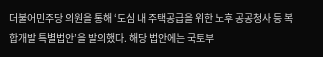더불어민주당 의원을 통해 ‘도심 내 주택공급을 위한 노후 공공청사 등 복합개발 특별법안’을 발의했다. 해당 법안에는 국토부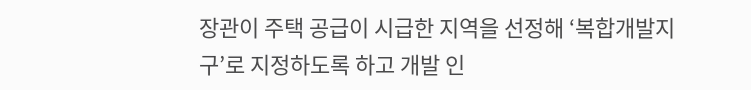장관이 주택 공급이 시급한 지역을 선정해 ‘복합개발지구’로 지정하도록 하고 개발 인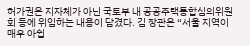허가권은 지자체가 아닌 국토부 내 공공주택통합심의위원회 등에 위임하는 내용이 담겼다. 김 장관은 “서울 지역이 매우 아쉽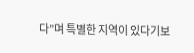다”며 특별한 지역이 있다기보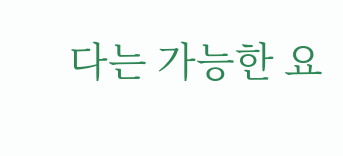다는 가능한 요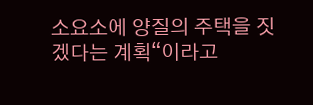소요소에 양질의 주택을 짓겠다는 계획“이라고